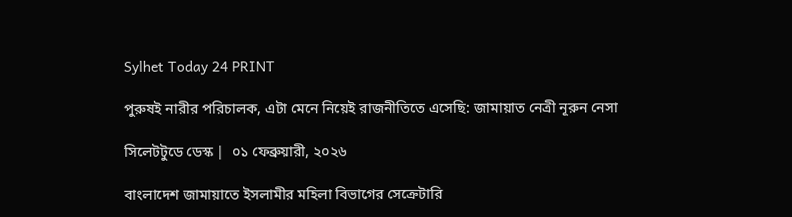Sylhet Today 24 PRINT

পুরুষই নারীর পরিচালক, এটা মেনে নিয়েই রাজনীতিতে এসেছি: জামায়াত নেত্রী নূরুন নেসা

সিলেটটুডে ডেস্ক |  ০১ ফেব্রুয়ারী, ২০২৬

বাংলাদেশ জামায়াতে ইসলামীর মহিলা বিভাগের সেক্রেটারি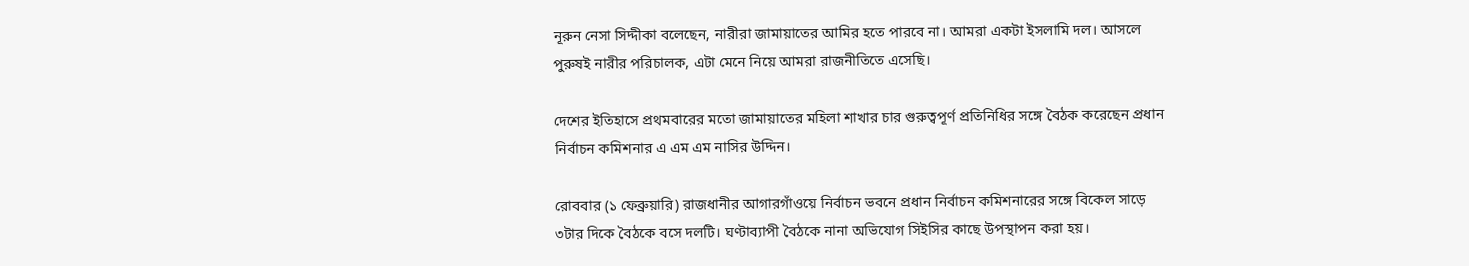নূরুন নেসা সিদ্দীকা বলেছেন, নারীরা জামায়াতের আমির হতে পারবে না। আমরা একটা ইসলামি দল। আসলে পুরুষই নারীর পরিচালক, এটা মেনে নিয়ে আমরা রাজনীতিতে এসেছি।

দেশের ইতিহাসে প্রথমবারের মতো জামায়াতের মহিলা শাখার চার গুরুত্বপূর্ণ প্রতিনিধির সঙ্গে বৈঠক করেছেন প্রধান নির্বাচন কমিশনার এ এম এম নাসির উদ্দিন।

রোববার (১ ফেব্রুয়ারি) রাজধানীর আগারগাঁওয়ে নির্বাচন ভবনে প্রধান নির্বাচন কমিশনারের সঙ্গে বিকেল সাড়ে ৩টার দিকে বৈঠকে বসে দলটি। ঘণ্টাব্যাপী বৈঠকে নানা অভিযোগ সিইসির কাছে উপস্থাপন করা হয়।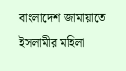বাংলাদেশ জামায়াতে ইসলামীর মহিলা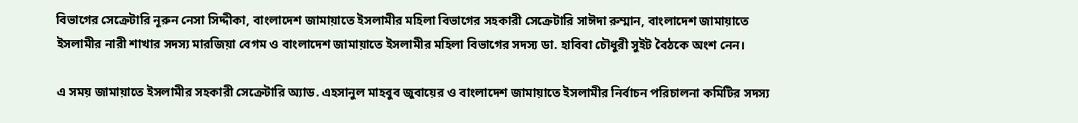বিভাগের সেক্রেটারি নূরুন নেসা সিদ্দীকা, বাংলাদেশ জামায়াতে ইসলামীর মহিলা বিভাগের সহকারী সেক্রেটারি সাঈদা রুম্মান, বাংলাদেশ জামায়াতে ইসলামীর নারী শাখার সদস্য মারজিয়া বেগম ও বাংলাদেশ জামায়াতে ইসলামীর মহিলা বিভাগের সদস্য ডা. হাবিবা চৌধুরী সুইট বৈঠকে অংশ নেন।

এ সময় জামায়াতে ইসলামীর সহকারী সেক্রেটারি অ্যাড. এহসানুল মাহবুব জুবায়ের ও বাংলাদেশ জামায়াতে ইসলামীর নির্বাচন পরিচালনা কমিটির সদস্য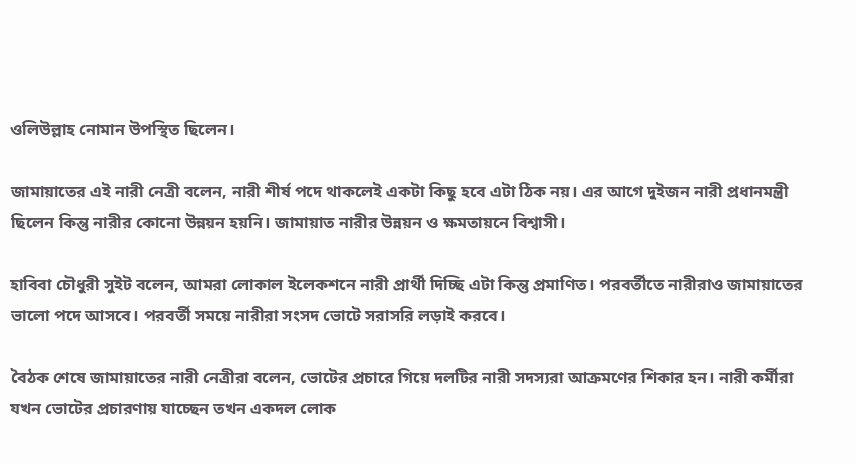ওলিউল্লাহ নোমান উপস্থিত ছিলেন।

জামায়াতের এই নারী নেত্রী বলেন, নারী শীর্ষ পদে থাকলেই একটা কিছু হবে এটা ঠিক নয়। এর আগে দুইজন নারী প্রধানমন্ত্রী ছিলেন কিন্তু নারীর কোনো উন্নয়ন হয়নি। জামায়াত নারীর উন্নয়ন ও ক্ষমতায়নে বিশ্বাসী।

হাবিবা চৌধুরী সুইট বলেন, আমরা লোকাল ইলেকশনে নারী প্রার্থী দিচ্ছি এটা কিন্তু প্রমাণিত। পরবর্তীতে নারীরাও জামায়াতের ভালো পদে আসবে। পরবর্তী সময়ে নারীরা সংসদ ভোটে সরাসরি লড়াই করবে।

বৈঠক শেষে জামায়াতের নারী নেত্রীরা বলেন, ভোটের প্রচারে গিয়ে দলটির নারী সদস্যরা আক্রমণের শিকার হন। নারী কর্মীরা যখন ভোটের প্রচারণায় যাচ্ছেন তখন একদল লোক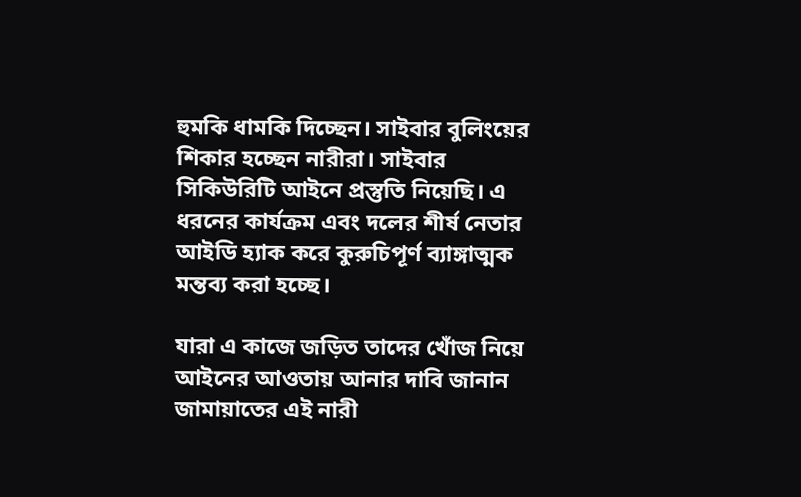হুমকি ধামকি দিচ্ছেন। সাইবার বুলিংয়ের শিকার হচ্ছেন নারীরা। সাইবার সিকিউরিটি আইনে প্রস্তুতি নিয়েছি। এ ধরনের কার্যক্রম এবং দলের শীর্ষ নেতার আইডি হ্যাক করে কুরুচিপূর্ণ ব্যাঙ্গাত্মক মন্তব্য করা হচ্ছে।

যারা এ কাজে জড়িত তাদের খোঁজ নিয়ে আইনের আওতায় আনার দাবি জানান জামায়াতের এই নারী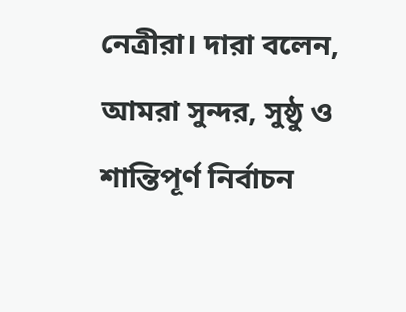নেত্রীরা। দারা বলেন, আমরা সুন্দর, সুষ্ঠু ও শান্তিপূর্ণ নির্বাচন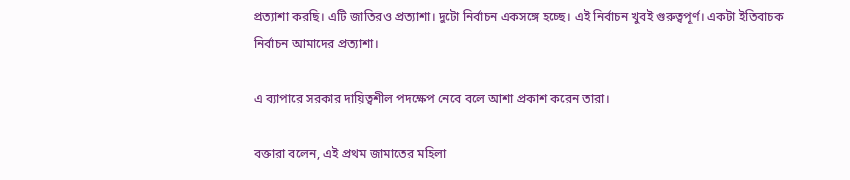প্রত্যাশা করছি। এটি জাতিরও প্রত্যাশা। দুটো নির্বাচন একসঙ্গে হচ্ছে। এই নির্বাচন খুবই গুরুত্বপূর্ণ। একটা ইতিবাচক নির্বাচন আমাদের প্রত্যাশা।

এ ব্যাপারে সরকার দায়িত্বশীল পদক্ষেপ নেবে বলে আশা প্রকাশ করেন তারা।

বক্তারা বলেন, এই প্রথম জামাতের মহিলা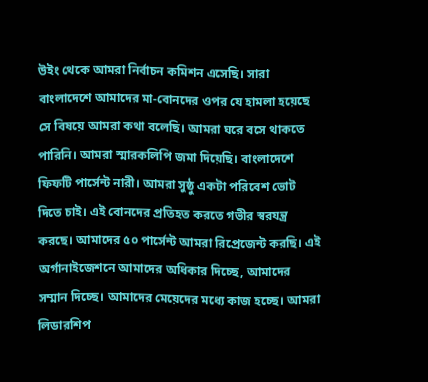উইং থেকে আমরা নির্বাচন কমিশন এসেছি। সারা বাংলাদেশে আমাদের মা-বোনদের ওপর যে হামলা হয়েছে সে বিষয়ে আমরা কথা বলেছি। আমরা ঘরে বসে থাকতে পারিনি। আমরা স্মারকলিপি জমা দিয়েছি। বাংলাদেশে ফিফটি পার্সেন্ট নারী। আমরা সুষ্ঠু একটা পরিবেশ ভোট দিতে চাই। এই বোনদের প্রতিহত করতে গভীর স্বরযন্ত্র করছে। আমাদের ৫০ পার্সেন্ট আমরা রিপ্রেজেন্ট করছি। এই অর্গানাইজেশনে আমাদের অধিকার দিচ্ছে, আমাদের সম্মান দিচ্ছে। আমাদের মেয়েদের মধ্যে কাজ হচ্ছে। আমরা লিডারশিপ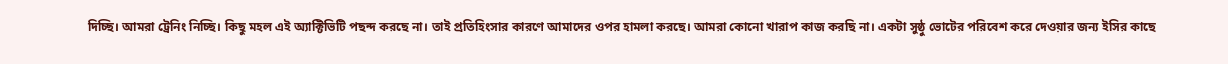দিচ্ছি। আমরা ট্রেনিং নিচ্ছি। কিছু মহল এই অ্যাক্টিভিটি পছন্দ করছে না। তাই প্রতিহিংসার কারণে আমাদের ওপর হামলা করছে। আমরা কোনো খারাপ কাজ করছি না। একটা সুষ্ঠু ভোটের পরিবেশ করে দেওয়ার জন্য ইসির কাছে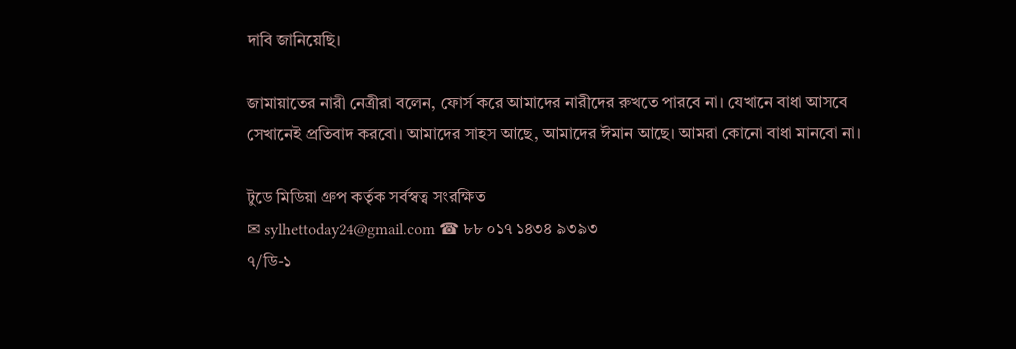দাবি জানিয়েছি।

জামায়াতের নারী নেত্রীরা বলেন, ফোর্স করে আমাদের নারীদের রুখতে পারবে না। যেখানে বাধা আসবে সেখানেই প্রতিবাদ করবো। আমাদের সাহস আছে, আমাদের ঈমান আছে। আমরা কোনো বাধা মানবো না।

টুডে মিডিয়া গ্রুপ কর্তৃক সর্বস্বত্ব সংরক্ষিত
✉ sylhettoday24@gmail.com ☎ ৮৮ ০১৭ ১৪৩৪ ৯৩৯৩
৭/ডি-১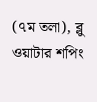(৭ম তলা), ব্লু ওয়াটার শপিং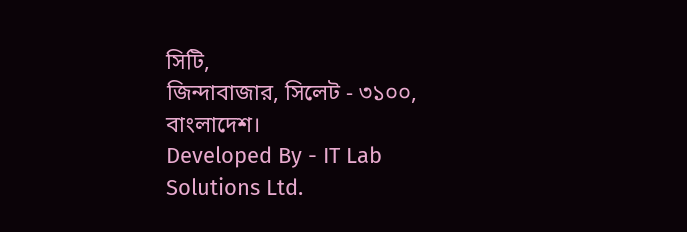সিটি,
জিন্দাবাজার, সিলেট - ৩১০০, বাংলাদেশ।
Developed By - IT Lab Solutions Ltd.